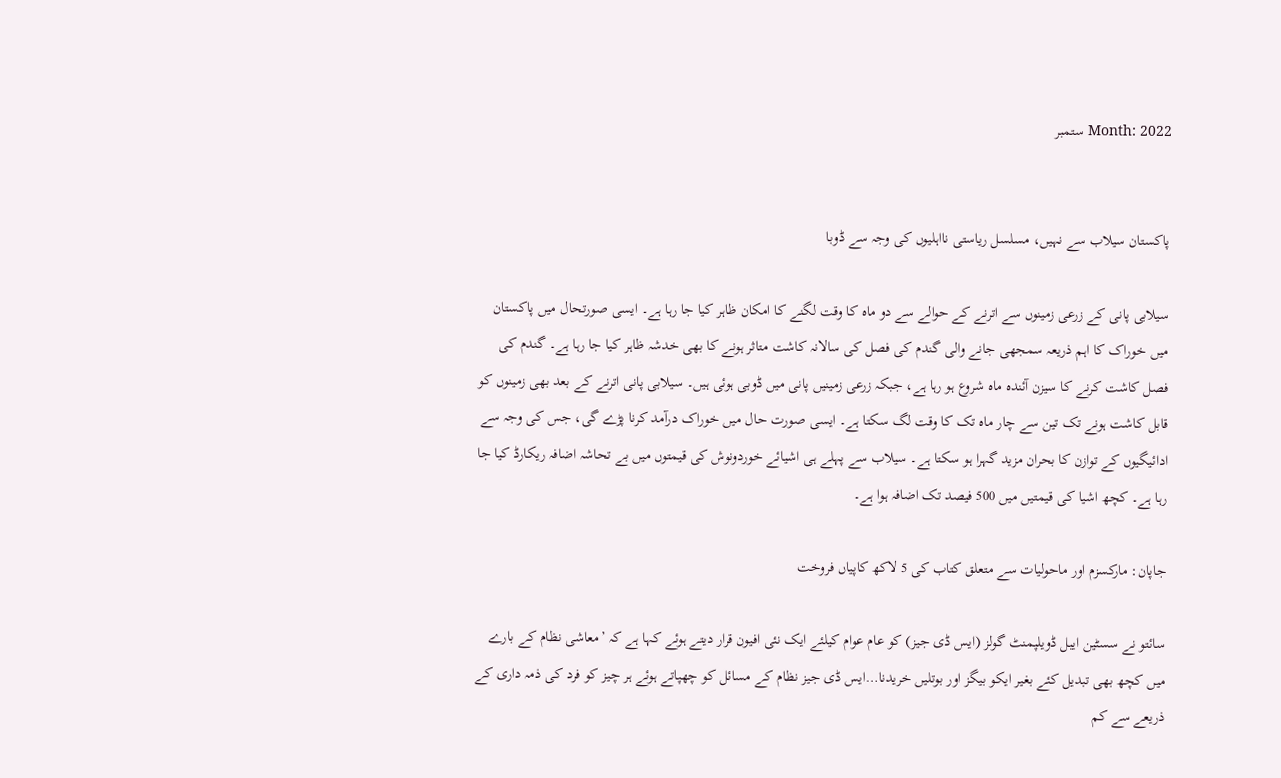Month: 2022 ستمبر


پاکستان سیلاب سے نہیں، مسلسل ریاستی نااہلیوں کی وجہ سے ڈوبا

سیلابی پانی کے زرعی زمینوں سے اترنے کے حوالے سے دو ماہ کا وقت لگنے کا امکان ظاہر کیا جا رہا ہے۔ ایسی صورتحال میں پاکستان میں خوراک کا اہم ذریعہ سمجھی جانے والی گندم کی فصل کی سالانہ کاشت متاثر ہونے کا بھی خدشہ ظاہر کیا جا رہا ہے۔ گندم کی فصل کاشت کرنے کا سیزن آئندہ ماہ شروع ہو رہا ہے، جبکہ زرعی زمینیں پانی میں ڈوبی ہوئی ہیں۔ سیلابی پانی اترنے کے بعد بھی زمینوں کو قابل کاشت ہونے تک تین سے چار ماہ تک کا وقت لگ سکتا ہے۔ ایسی صورت حال میں خوراک درآمد کرنا پڑے گی، جس کی وجہ سے ادائیگیوں کے توازن کا بحران مزید گہرا ہو سکتا ہے۔ سیلاب سے پہلے ہی اشیائے خوردونوش کی قیمتوں میں بے تحاشہ اضافہ ریکارڈ کیا جا رہا ہے۔ کچھ اشیا کی قیمتیں میں 500 فیصد تک اضافہ ہوا ہے۔

جاپان: مارکسزم اور ماحولیات سے متعلق کتاب کی 5 لاکھ کاپیاں فروخت

سائتو نے سسٹین ایبل ڈویلپمنٹ گولز (ایس ڈی جیز) کو عام عوام کیلئے ایک نئی افیون قرار دیتے ہوئے کہا ہے کہ ’معاشی نظام کے بارے میں کچھ بھی تبدیل کئے بغیر ایکو بیگز اور بوتلیں خریدنا…ایس ڈی جیز نظام کے مسائل کو چھپاتے ہوئے ہر چیز کو فرد کی ذمہ داری کے ذریعے سے کم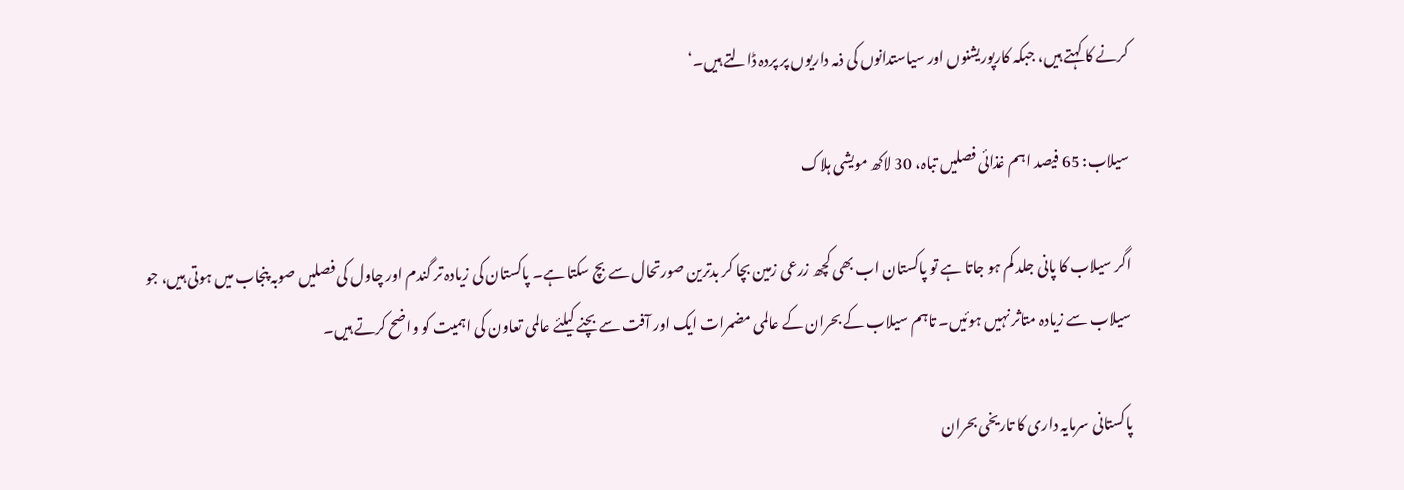کرنے کا کہتے ہیں، جبکہ کارپوریشنوں اور سیاستدانوں کی ذمہ داریوں پر پردہ ڈالتے ہیں۔‘

سیلاب: 65 فیصد اہم غذائی فصلیں تباہ، 30 لاکھ مویشی ہلاک

اگر سیلاب کا پانی جلد کم ہو جاتا ہے تو پاکستان اب بھی کچھ زرعی زمین بچا کر بدترین صورتحال سے بچ سکتا ہے۔ پاکستان کی زیادہ تر گندم اور چاول کی فصلیں صوبہ پنجاب میں ہوتی ہیں، جو سیلاب سے زیادہ متاثر نہیں ہوئیں۔ تاہم سیلاب کے بحران کے عالمی مضمرات ایک اور آفت سے بچنے کیلئے عالمی تعاون کی اہمیت کو واضح کرتے ہیں۔

پاکستانی سرمایہ داری کا تاریخی بحران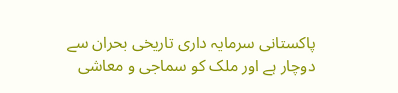پاکستانی سرمایہ داری تاریخی بحران سے دوچار ہے اور ملک کو سماجی و معاشی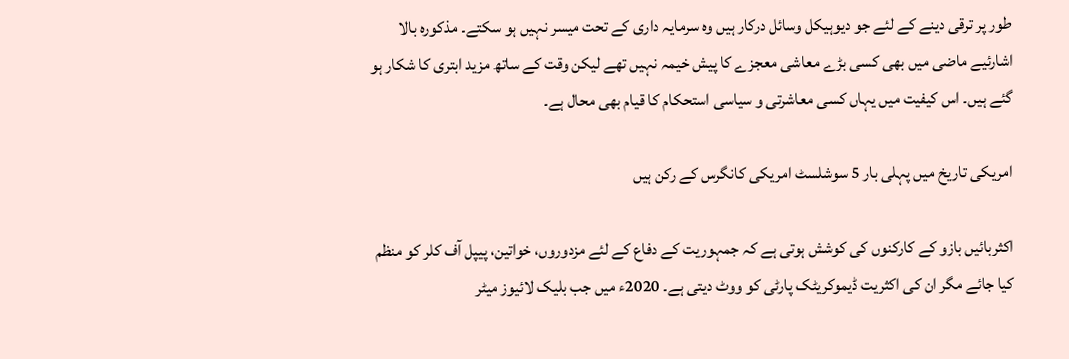طور پر ترقی دینے کے لئے جو دیوہیکل وسائل درکار ہیں وہ سرمایہ داری کے تحت میسر نہیں ہو سکتے۔ مذکورہ بالا اشارئیے ماضی میں بھی کسی بڑے معاشی معجزے کا پیش خیمہ نہیں تھے لیکن وقت کے ساتھ مزید ابتری کا شکار ہو گئے ہیں۔ اس کیفیت میں یہاں کسی معاشرتی و سیاسی استحکام کا قیام بھی محال ہے۔

امریکی تاریخ میں پہلی بار 5 سوشلسٹ امریکی کانگرس کے رکن ہیں

اکثربائیں بازو کے کارکنوں کی کوشش ہوتی ہے کہ جمہوریت کے دفاع کے لئے مزدوروں، خواتین، پیپل آف کلر کو منظم کیا جائے مگر ان کی اکثریت ڈیموکریٹک پارٹی کو ووٹ دیتی ہے۔ 2020ء میں جب بلیک لائیوز میٹر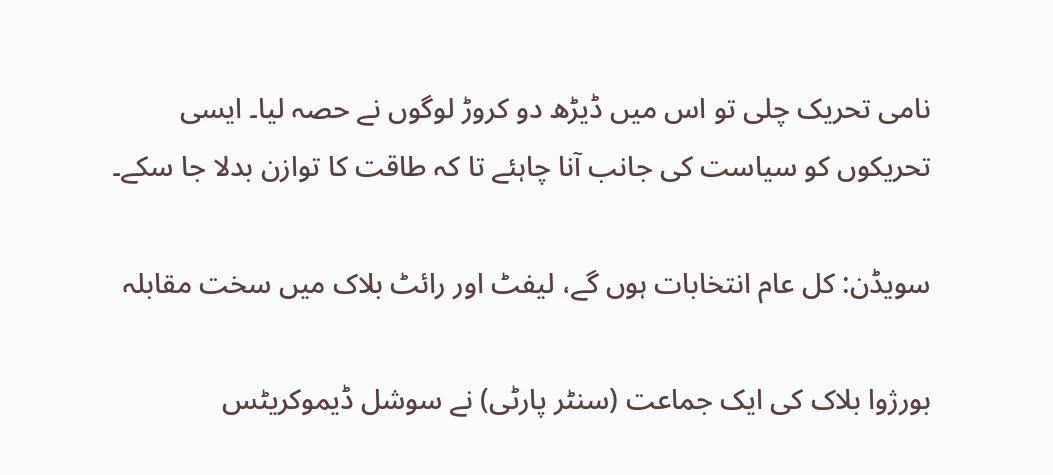نامی تحریک چلی تو اس میں ڈیڑھ دو کروڑ لوگوں نے حصہ لیا۔ ایسی تحریکوں کو سیاست کی جانب آنا چاہئے تا کہ طاقت کا توازن بدلا جا سکے۔

سویڈن: کل عام انتخابات ہوں گے، لیفٹ اور رائٹ بلاک میں سخت مقابلہ

بورژوا بلاک کی ایک جماعت (سنٹر پارٹی) نے سوشل ڈیموکریٹس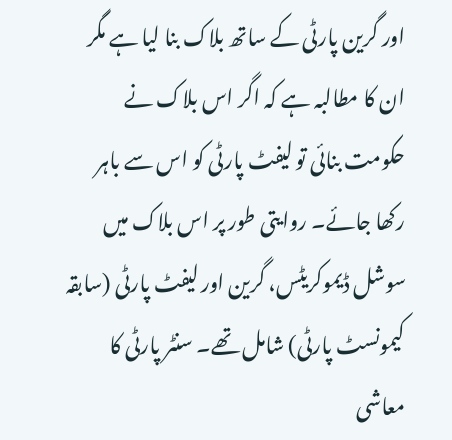اور گرین پارٹی کے ساتھ بلاک بنا لیا ہے مگر ان کا مطالبہ ہے کہ اگر اس بلاک نے حکومت بنائی تو لیفٹ پارٹی کو اس سے باہر رکھا جائے۔ روایتی طور پر اس بلاک میں سوشل ڈیموکریٹس، گرین اور لیفٹ پارٹی (سابقہ کیمونسٹ پارٹی) شامل تھے۔ سنٹر پارٹی کا معاشی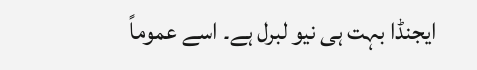ایجنڈا بہت ہی نیو لبرل ہے۔ اسے عموماً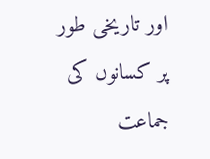اور تاریخی طور پر کسانوں کی جماعت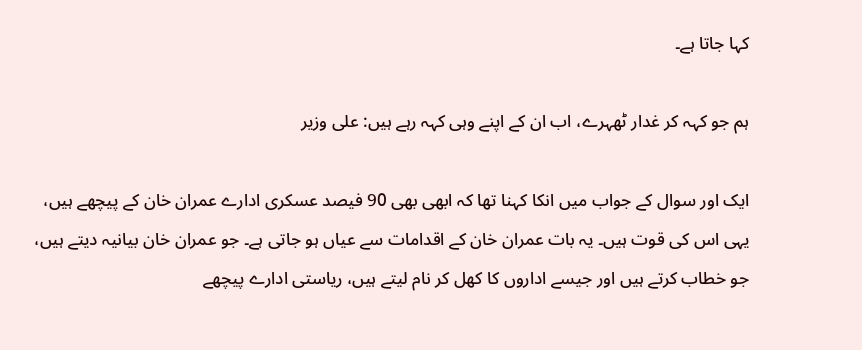کہا جاتا ہے۔

ہم جو کہہ کر غدار ٹھہرے، اب ان کے اپنے وہی کہہ رہے ہیں: علی وزیر

ایک اور سوال کے جواب میں انکا کہنا تھا کہ ابھی بھی 90 فیصد عسکری ادارے عمران خان کے پیچھے ہیں، یہی اس کی قوت ہیں۔ یہ بات عمران خان کے اقدامات سے عیاں ہو جاتی ہے۔ جو عمران خان بیانیہ دیتے ہیں، جو خطاب کرتے ہیں اور جیسے اداروں کا کھل کر نام لیتے ہیں، ریاستی ادارے پیچھے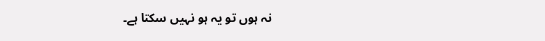نہ ہوں تو یہ ہو نہیں سکتا ہے۔